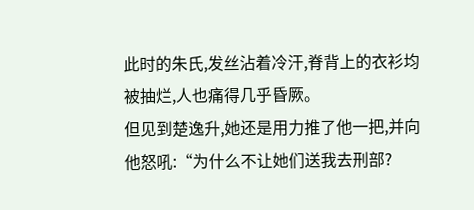此时的朱氏,发丝沾着冷汗,脊背上的衣衫均被抽烂,人也痛得几乎昏厥。
但见到楚逸升,她还是用力推了他一把,并向他怒吼:“为什么不让她们送我去刑部?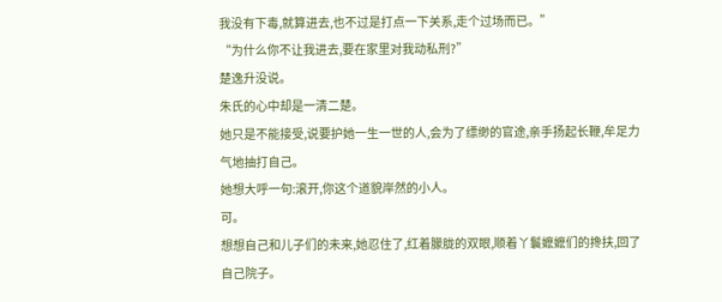我没有下毒,就算进去,也不过是打点一下关系,走个过场而已。”
“为什么你不让我进去,要在家里对我动私刑?”
楚逸升没说。
朱氏的心中却是一清二楚。
她只是不能接受,说要护她一生一世的人,会为了缥缈的官途,亲手扬起长鞭,牟足力气地抽打自己。
她想大呼一句:滚开,你这个道貌岸然的小人。
可。
想想自己和儿子们的未来,她忍住了,红着朦胧的双眼,顺着丫鬟嬷嬷们的搀扶,回了自己院子。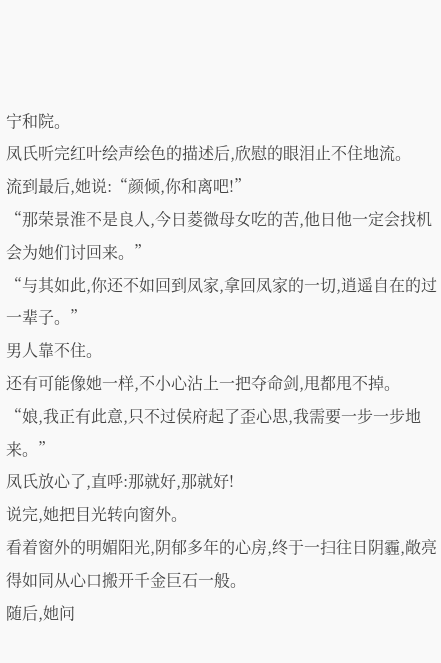宁和院。
凤氏听完红叶绘声绘色的描述后,欣慰的眼泪止不住地流。
流到最后,她说:“颜倾,你和离吧!”
“那荣景淮不是良人,今日菱微母女吃的苦,他日他一定会找机会为她们讨回来。”
“与其如此,你还不如回到凤家,拿回凤家的一切,逍遥自在的过一辈子。”
男人靠不住。
还有可能像她一样,不小心沾上一把夺命剑,甩都甩不掉。
“娘,我正有此意,只不过侯府起了歪心思,我需要一步一步地来。”
凤氏放心了,直呼:那就好,那就好!
说完,她把目光转向窗外。
看着窗外的明媚阳光,阴郁多年的心房,终于一扫往日阴霾,敞亮得如同从心口搬开千金巨石一般。
随后,她问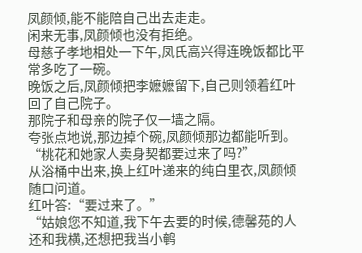凤颜倾,能不能陪自己出去走走。
闲来无事,凤颜倾也没有拒绝。
母慈子孝地相处一下午,凤氏高兴得连晚饭都比平常多吃了一碗。
晚饭之后,凤颜倾把李嬷嬷留下,自己则领着红叶回了自己院子。
那院子和母亲的院子仅一墙之隔。
夸张点地说,那边掉个碗,凤颜倾那边都能听到。
“桃花和她家人卖身契都要过来了吗?”
从浴桶中出来,换上红叶递来的纯白里衣,凤颜倾随口问道。
红叶答:“要过来了。”
“姑娘您不知道,我下午去要的时候,德馨苑的人还和我横,还想把我当小鹌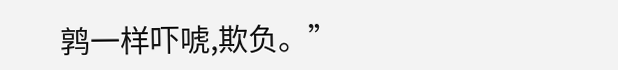鹑一样吓唬,欺负。”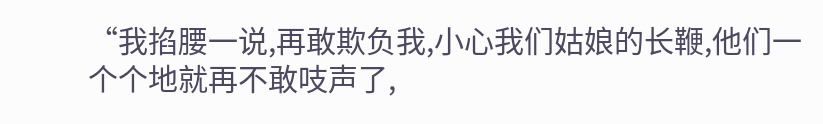“我掐腰一说,再敢欺负我,小心我们姑娘的长鞭,他们一个个地就再不敢吱声了,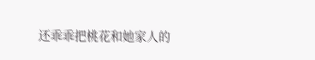还乖乖把桃花和她家人的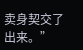卖身契交了出来。”